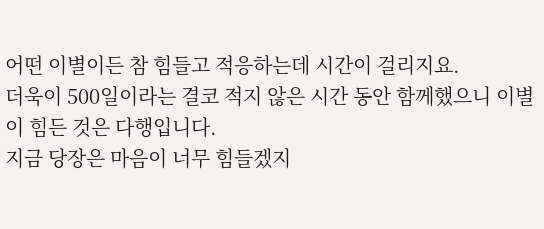어떤 이별이든 참 힘들고 적응하는데 시간이 걸리지요.
더욱이 500일이라는 결코 적지 않은 시간 동안 함께했으니 이별이 힘든 것은 다행입니다.
지금 당장은 마음이 너무 힘들겠지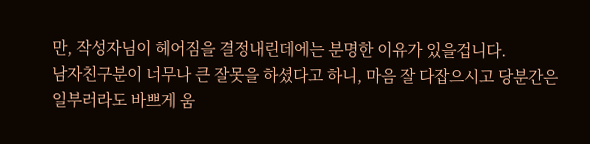만, 작성자님이 헤어짐을 결정내린데에는 분명한 이유가 있을겁니다.
남자친구분이 너무나 큰 잘못을 하셨다고 하니, 마음 잘 다잡으시고 당분간은 일부러라도 바쁘게 움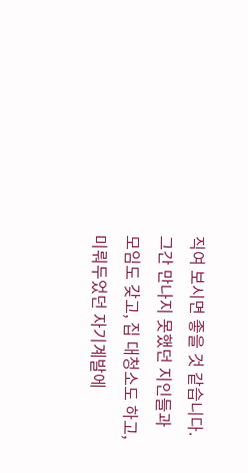직여 보시면 좋을 것 같습니다.
그간 만나지 못했던 지인들과 모임도 갖고, 집 대청소도 하고, 미뤄두었던 자기계발에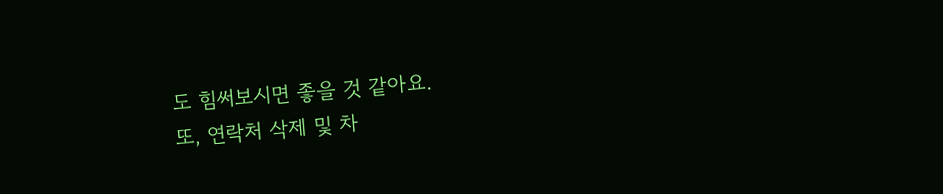도 힘써보시면 좋을 것 같아요.
또, 연락처 삭제 및 차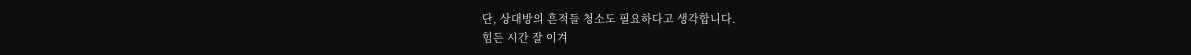단, 상대방의 흔적들 청소도 필요하다고 생각합니다.
힘든 시간 잘 이겨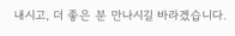내시고, 더 좋은 분 만나시길 바라겠습니다.